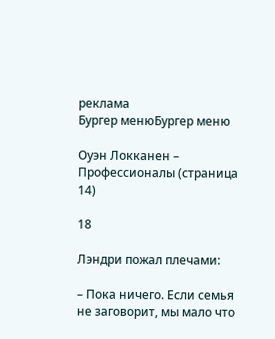реклама
Бургер менюБургер меню

Оуэн Локканен – Профессионалы (страница 14)

18

Лэндри пожал плечами:

– Пока ничего. Если семья не заговорит, мы мало что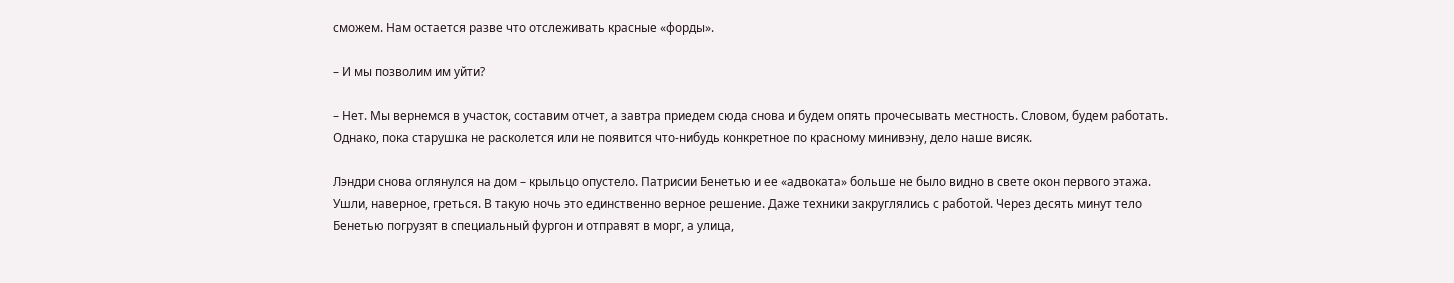сможем. Нам остается разве что отслеживать красные «форды».

– И мы позволим им уйти?

– Нет. Мы вернемся в участок, составим отчет, а завтра приедем сюда снова и будем опять прочесывать местность. Словом, будем работать. Однако, пока старушка не расколется или не появится что-нибудь конкретное по красному минивэну, дело наше висяк.

Лэндри снова оглянулся на дом – крыльцо опустело. Патрисии Бенетью и ее «адвоката» больше не было видно в свете окон первого этажа. Ушли, наверное, греться. В такую ночь это единственно верное решение. Даже техники закруглялись с работой. Через десять минут тело Бенетью погрузят в специальный фургон и отправят в морг, а улица,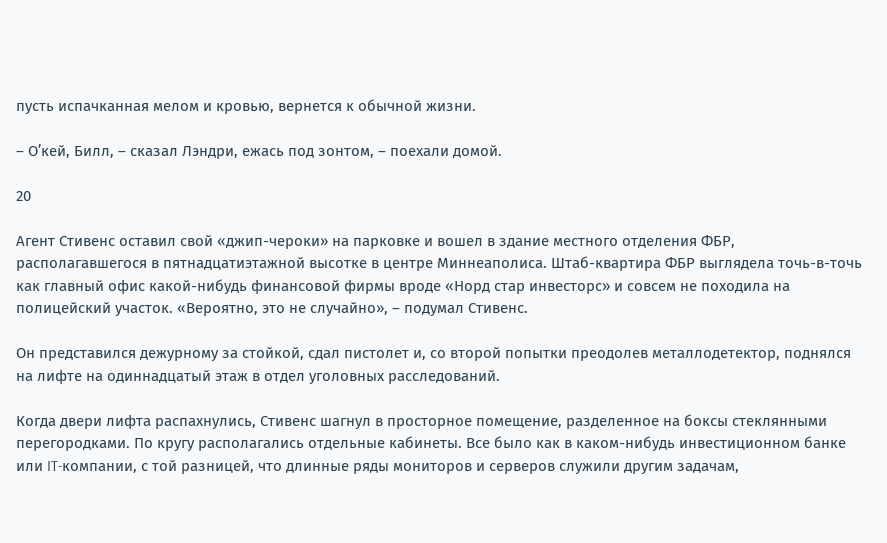пусть испачканная мелом и кровью, вернется к обычной жизни.

– О’кей, Билл, – сказал Лэндри, ежась под зонтом, – поехали домой.

20

Агент Стивенс оставил свой «джип-чероки» на парковке и вошел в здание местного отделения ФБР, располагавшегося в пятнадцатиэтажной высотке в центре Миннеаполиса. Штаб-квартира ФБР выглядела точь-в-точь как главный офис какой-нибудь финансовой фирмы вроде «Норд стар инвесторс» и совсем не походила на полицейский участок. «Вероятно, это не случайно», – подумал Стивенс.

Он представился дежурному за стойкой, сдал пистолет и, со второй попытки преодолев металлодетектор, поднялся на лифте на одиннадцатый этаж в отдел уголовных расследований.

Когда двери лифта распахнулись, Стивенс шагнул в просторное помещение, разделенное на боксы стеклянными перегородками. По кругу располагались отдельные кабинеты. Все было как в каком-нибудь инвестиционном банке или IT-компании, с той разницей, что длинные ряды мониторов и серверов служили другим задачам,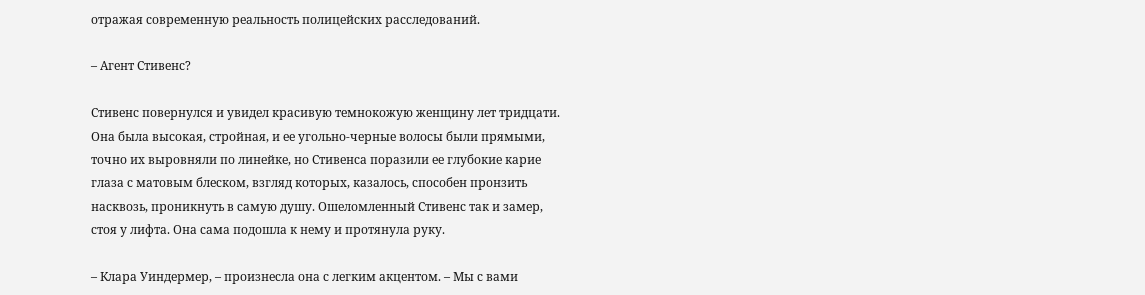отражая современную реальность полицейских расследований.

– Агент Стивенс?

Стивенс повернулся и увидел красивую темнокожую женщину лет тридцати. Она была высокая, стройная, и ее угольно-черные волосы были прямыми, точно их выровняли по линейке, но Стивенса поразили ее глубокие карие глаза с матовым блеском, взгляд которых, казалось, способен пронзить насквозь, проникнуть в самую душу. Ошеломленный Стивенс так и замер, стоя у лифта. Она сама подошла к нему и протянула руку.

– Клара Уиндермер, – произнесла она с легким акцентом. – Мы с вами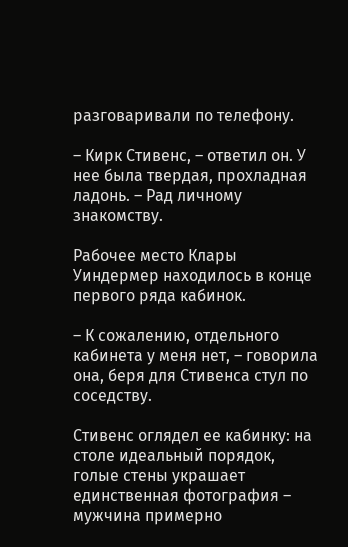разговаривали по телефону.

– Кирк Стивенс, – ответил он. У нее была твердая, прохладная ладонь. – Рад личному знакомству.

Рабочее место Клары Уиндермер находилось в конце первого ряда кабинок.

– К сожалению, отдельного кабинета у меня нет, – говорила она, беря для Стивенса стул по соседству.

Стивенс оглядел ее кабинку: на столе идеальный порядок, голые стены украшает единственная фотография – мужчина примерно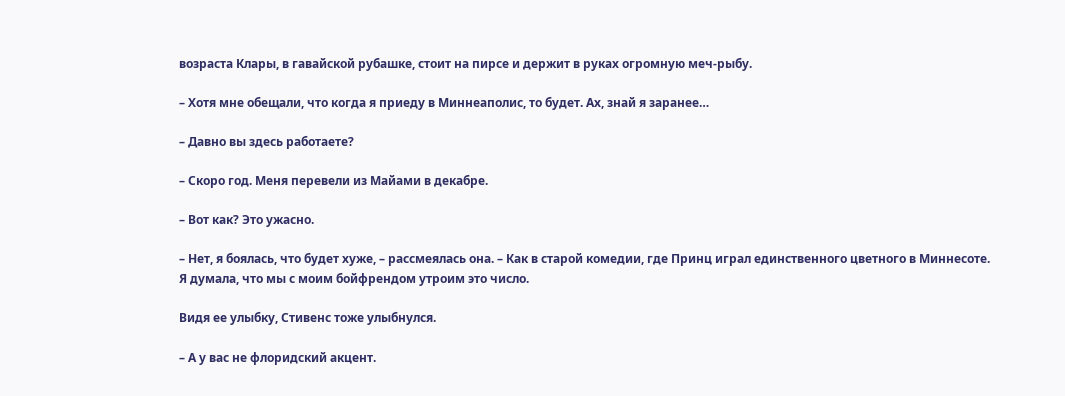возраста Клары, в гавайской рубашке, стоит на пирсе и держит в руках огромную меч-рыбу.

– Хотя мне обещали, что когда я приеду в Миннеаполис, то будет. Ах, знай я заранее…

– Давно вы здесь работаете?

– Скоро год. Меня перевели из Майами в декабре.

– Вот как? Это ужасно.

– Нет, я боялась, что будет хуже, – рассмеялась она. – Как в старой комедии, где Принц играл единственного цветного в Миннесоте. Я думала, что мы с моим бойфрендом утроим это число.

Видя ее улыбку, Стивенс тоже улыбнулся.

– А у вас не флоридский акцент.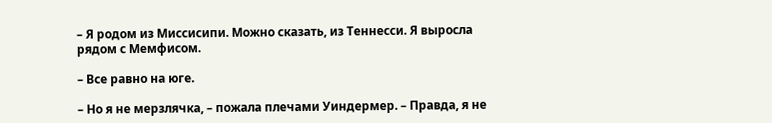– Я родом из Миссисипи. Можно сказать, из Теннесси. Я выросла рядом с Мемфисом.

– Все равно на юге.

– Но я не мерзлячка, – пожала плечами Уиндермер. – Правда, я не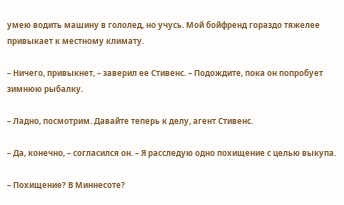умею водить машину в гололед, но учусь. Мой бойфренд гораздо тяжелее привыкает к местному климату.

– Ничего, привыкнет, – заверил ее Стивенс. – Подождите, пока он попробует зимнюю рыбалку.

– Ладно, посмотрим. Давайте теперь к делу, агент Стивенс.

– Да, конечно, – согласился он. – Я расследую одно похищение с целью выкупа.

– Похищение? В Миннесоте?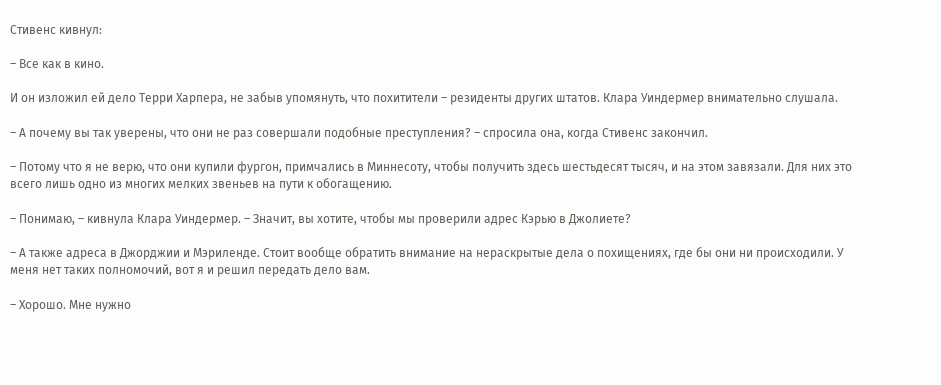Стивенс кивнул:

– Все как в кино.

И он изложил ей дело Терри Харпера, не забыв упомянуть, что похитители – резиденты других штатов. Клара Уиндермер внимательно слушала.

– А почему вы так уверены, что они не раз совершали подобные преступления? – спросила она, когда Стивенс закончил.

– Потому что я не верю, что они купили фургон, примчались в Миннесоту, чтобы получить здесь шестьдесят тысяч, и на этом завязали. Для них это всего лишь одно из многих мелких звеньев на пути к обогащению.

– Понимаю, – кивнула Клара Уиндермер. – Значит, вы хотите, чтобы мы проверили адрес Кэрью в Джолиете?

– А также адреса в Джорджии и Мэриленде. Стоит вообще обратить внимание на нераскрытые дела о похищениях, где бы они ни происходили. У меня нет таких полномочий, вот я и решил передать дело вам.

– Хорошо. Мне нужно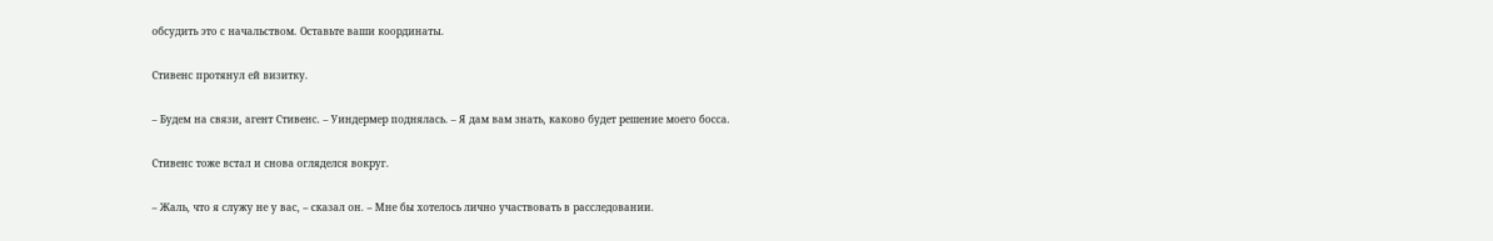обсудить это с начальством. Оставьте ваши координаты.

Стивенс протянул ей визитку.

– Будем на связи, агент Стивенс. – Уиндермер поднялась. – Я дам вам знать, каково будет решение моего босса.

Стивенс тоже встал и снова огляделся вокруг.

– Жаль, что я служу не у вас, – сказал он. – Мне бы хотелось лично участвовать в расследовании.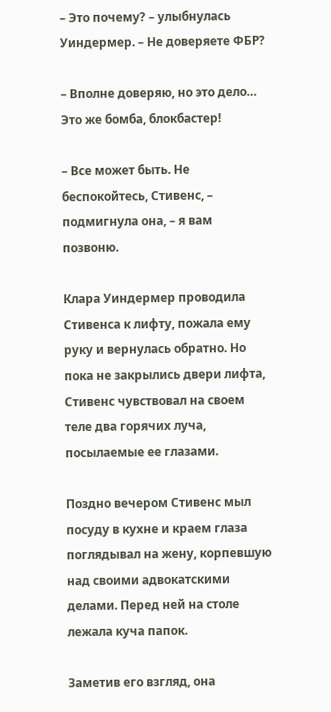– Это почему? – улыбнулась Уиндермер. – Не доверяете ФБР?

– Вполне доверяю, но это дело… Это же бомба, блокбастер!

– Все может быть. Не беспокойтесь, Стивенс, – подмигнула она, – я вам позвоню.

Клара Уиндермер проводила Стивенса к лифту, пожала ему руку и вернулась обратно. Но пока не закрылись двери лифта, Стивенс чувствовал на своем теле два горячих луча, посылаемые ее глазами.

Поздно вечером Стивенс мыл посуду в кухне и краем глаза поглядывал на жену, корпевшую над своими адвокатскими делами. Перед ней на столе лежала куча папок.

Заметив его взгляд, она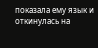показала ему язык и откинулась на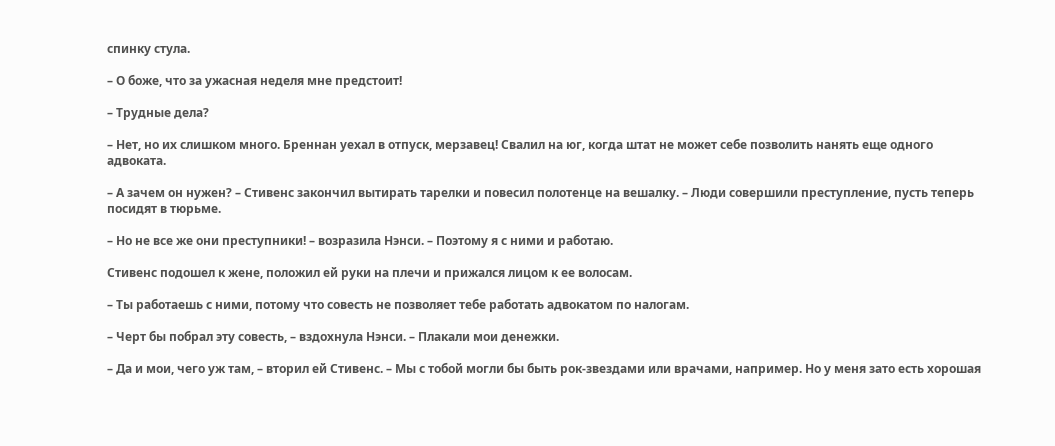спинку стула.

– О боже, что за ужасная неделя мне предстоит!

– Трудные дела?

– Нет, но их слишком много. Бреннан уехал в отпуск, мерзавец! Свалил на юг, когда штат не может себе позволить нанять еще одного адвоката.

– А зачем он нужен? – Стивенс закончил вытирать тарелки и повесил полотенце на вешалку. – Люди совершили преступление, пусть теперь посидят в тюрьме.

– Но не все же они преступники! – возразила Нэнси. – Поэтому я с ними и работаю.

Стивенс подошел к жене, положил ей руки на плечи и прижался лицом к ее волосам.

– Ты работаешь с ними, потому что совесть не позволяет тебе работать адвокатом по налогам.

– Черт бы побрал эту совесть, – вздохнула Нэнси. – Плакали мои денежки.

– Да и мои, чего уж там, – вторил ей Стивенс. – Мы с тобой могли бы быть рок-звездами или врачами, например. Но у меня зато есть хорошая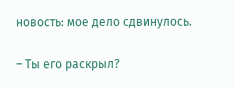новость: мое дело сдвинулось.

– Ты его раскрыл?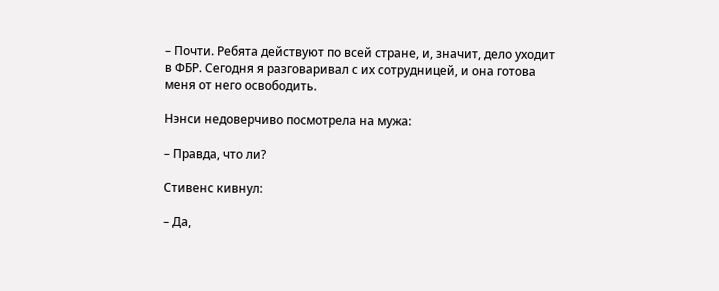– Почти. Ребята действуют по всей стране, и, значит, дело уходит в ФБР. Сегодня я разговаривал с их сотрудницей, и она готова меня от него освободить.

Нэнси недоверчиво посмотрела на мужа:

– Правда, что ли?

Стивенс кивнул:

– Да,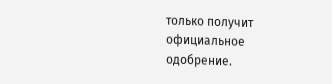только получит официальное одобрение.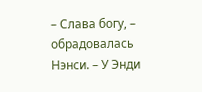– Слава богу, – обрадовалась Нэнси. – У Энди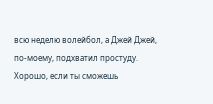всю неделю волейбол, а Джей Джей, по-моему, подхватил простуду. Хорошо, если ты сможешь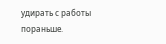удирать с работы пораньше.